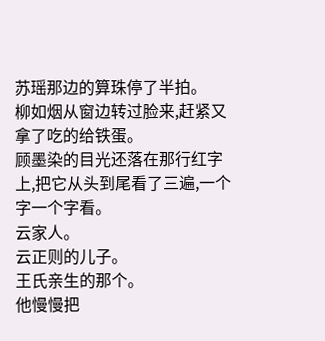苏瑶那边的算珠停了半拍。
柳如烟从窗边转过脸来,赶紧又拿了吃的给铁蛋。
顾墨染的目光还落在那行红字上,把它从头到尾看了三遍,一个字一个字看。
云家人。
云正则的儿子。
王氏亲生的那个。
他慢慢把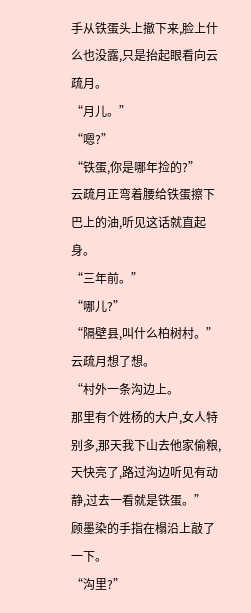手从铁蛋头上撤下来,脸上什么也没露,只是抬起眼看向云疏月。
“月儿。”
“嗯?”
“铁蛋,你是哪年捡的?”
云疏月正弯着腰给铁蛋擦下巴上的油,听见这话就直起身。
“三年前。”
“哪儿?”
“隔壁县,叫什么柏树村。”云疏月想了想。
“村外一条沟边上。
那里有个姓杨的大户,女人特别多,那天我下山去他家偷粮,
天快亮了,路过沟边听见有动静,过去一看就是铁蛋。”
顾墨染的手指在榻沿上敲了一下。
“沟里?”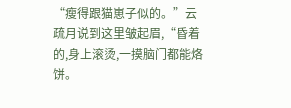“瘦得跟猫崽子似的。”云疏月说到这里皱起眉,“昏着的,身上滚烫,一摸脑门都能烙饼。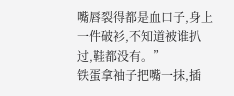嘴唇裂得都是血口子,身上一件破衫,不知道被谁扒过,鞋都没有。”
铁蛋拿袖子把嘴一抹,插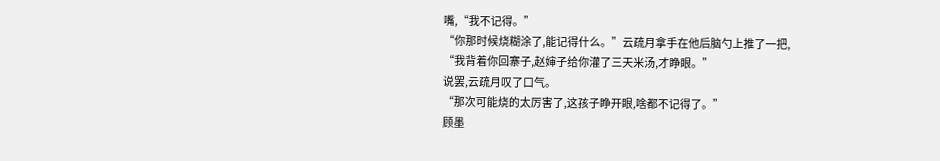嘴,“我不记得。”
“你那时候烧糊涂了,能记得什么。”云疏月拿手在他后脑勺上推了一把,
“我背着你回寨子,赵婶子给你灌了三天米汤,才睁眼。”
说罢,云疏月叹了口气。
“那次可能烧的太厉害了,这孩子睁开眼,啥都不记得了。”
顾墨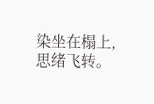染坐在榻上,思绪飞转。